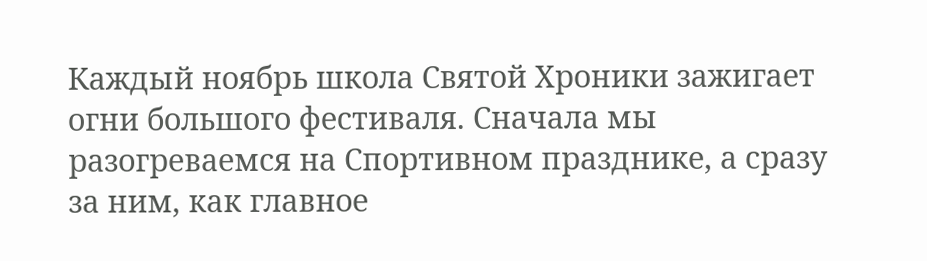Каждый ноябрь школа Святой Хроники зажигает огни большого фестиваля. Сначала мы разогреваемся на Спортивном празднике, а сразу за ним, как главное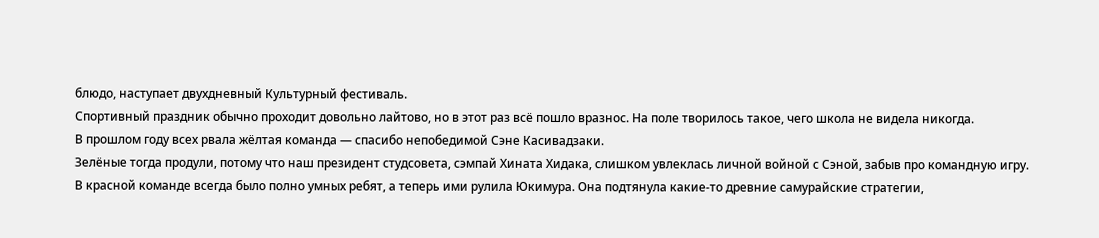блюдо, наступает двухдневный Культурный фестиваль.
Спортивный праздник обычно проходит довольно лайтово, но в этот раз всё пошло вразнос. На поле творилось такое, чего школа не видела никогда.
В прошлом году всех рвала жёлтая команда — спасибо непобедимой Сэне Касивадзаки.
Зелёные тогда продули, потому что наш президент студсовета, сэмпай Хината Хидака, слишком увлеклась личной войной с Сэной, забыв про командную игру.
В красной команде всегда было полно умных ребят, а теперь ими рулила Юкимура. Она подтянула какие-то древние самурайские стратегии,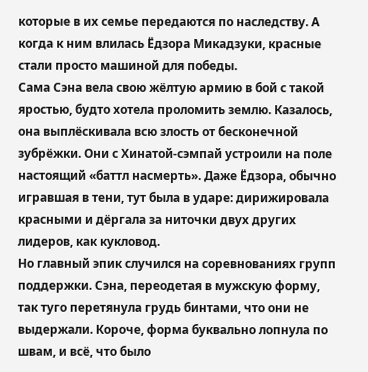которые в их семье передаются по наследству. А когда к ним влилась Ёдзора Микадзуки, красные стали просто машиной для победы.
Сама Сэна вела свою жёлтую армию в бой с такой яростью, будто хотела проломить землю. Казалось, она выплёскивала всю злость от бесконечной зубрёжки. Они с Хинатой-сэмпай устроили на поле настоящий «баттл насмерть». Даже Ёдзора, обычно игравшая в тени, тут была в ударе: дирижировала красными и дёргала за ниточки двух других лидеров, как кукловод.
Но главный эпик случился на соревнованиях групп поддержки. Сэна, переодетая в мужскую форму, так туго перетянула грудь бинтами, что они не выдержали. Короче, форма буквально лопнула по швам, и всё, что было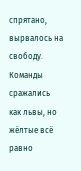спрятано, вырвалось на свободу. Команды сражались как львы, но жёлтые всё равно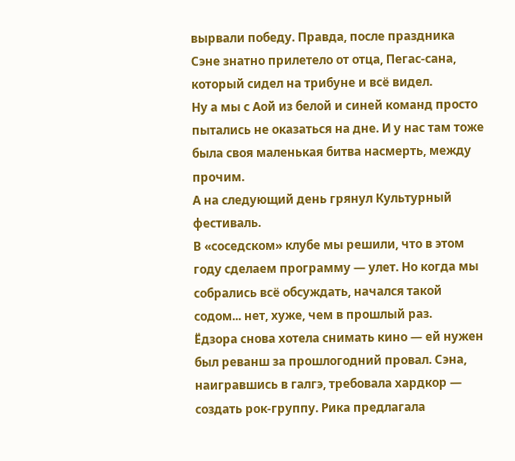вырвали победу. Правда, после праздника Сэне знатно прилетело от отца, Пегас-сана, который сидел на трибуне и всё видел.
Ну а мы с Аой из белой и синей команд просто пытались не оказаться на дне. И у нас там тоже была своя маленькая битва насмерть, между прочим.
А на следующий день грянул Культурный фестиваль.
В «соседском» клубе мы решили, что в этом году сделаем программу — улет. Но когда мы собрались всё обсуждать, начался такой содом... нет, хуже, чем в прошлый раз.
Ёдзора снова хотела снимать кино — ей нужен был реванш за прошлогодний провал. Сэна, наигравшись в галгэ, требовала хардкор — создать рок-группу. Рика предлагала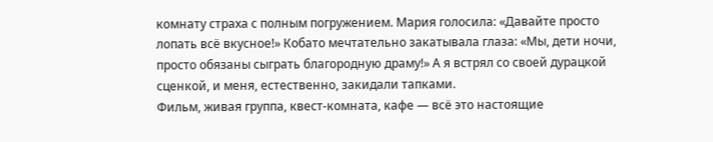комнату страха с полным погружением. Мария голосила: «Давайте просто лопать всё вкусное!» Кобато мечтательно закатывала глаза: «Мы, дети ночи, просто обязаны сыграть благородную драму!» А я встрял со своей дурацкой сценкой, и меня, естественно, закидали тапками.
Фильм, живая группа, квест-комната, кафе — всё это настоящие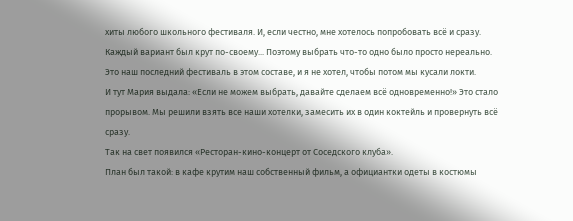хиты любого школьного фестиваля. И, если честно, мне хотелось попробовать всё и сразу.
Каждый вариант был крут по-своему... Поэтому выбрать что-то одно было просто нереально.
Это наш последний фестиваль в этом составе, и я не хотел, чтобы потом мы кусали локти.
И тут Мария выдала: «Если не можем выбрать, давайте сделаем всё одновременно!» Это стало прорывом. Мы решили взять все наши хотелки, замесить их в один коктейль и провернуть всё сразу.
Так на свет появился «Ресторан-кино-концерт от Соседского клуба».
План был такой: в кафе крутим наш собственный фильм, а официантки одеты в костюмы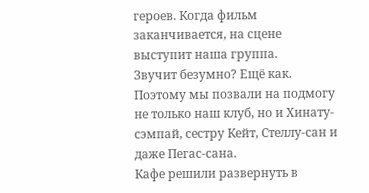героев. Когда фильм заканчивается, на сцене выступит наша группа.
Звучит безумно? Ещё как. Поэтому мы позвали на подмогу не только наш клуб, но и Хинату-сэмпай, сестру Кейт, Стеллу-сан и даже Пегас-сана.
Кафе решили развернуть в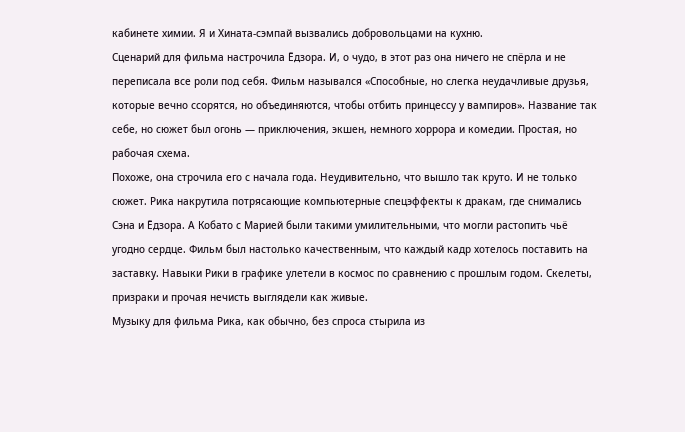кабинете химии. Я и Хината-сэмпай вызвались добровольцами на кухню.
Сценарий для фильма настрочила Ёдзора. И, о чудо, в этот раз она ничего не спёрла и не переписала все роли под себя. Фильм назывался «Способные, но слегка неудачливые друзья, которые вечно ссорятся, но объединяются, чтобы отбить принцессу у вампиров». Название так себе, но сюжет был огонь — приключения, экшен, немного хоррора и комедии. Простая, но рабочая схема.
Похоже, она строчила его с начала года. Неудивительно, что вышло так круто. И не только сюжет. Рика накрутила потрясающие компьютерные спецэффекты к дракам, где снимались Сэна и Ёдзора. А Кобато с Марией были такими умилительными, что могли растопить чьё угодно сердце. Фильм был настолько качественным, что каждый кадр хотелось поставить на заставку. Навыки Рики в графике улетели в космос по сравнению с прошлым годом. Скелеты, призраки и прочая нечисть выглядели как живые.
Музыку для фильма Рика, как обычно, без спроса стырила из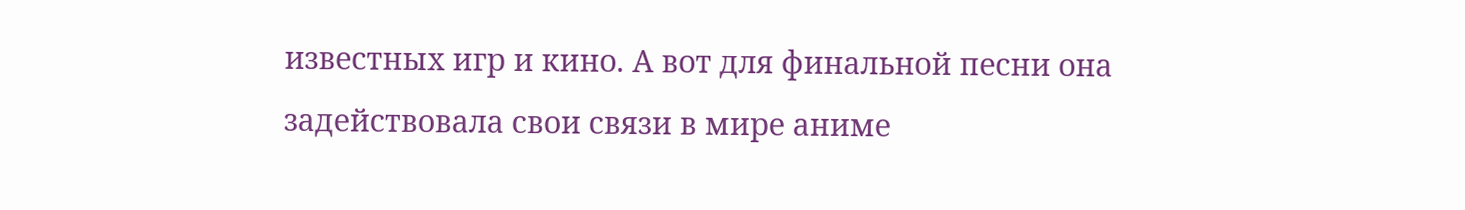известных игр и кино. А вот для финальной песни она задействовала свои связи в мире аниме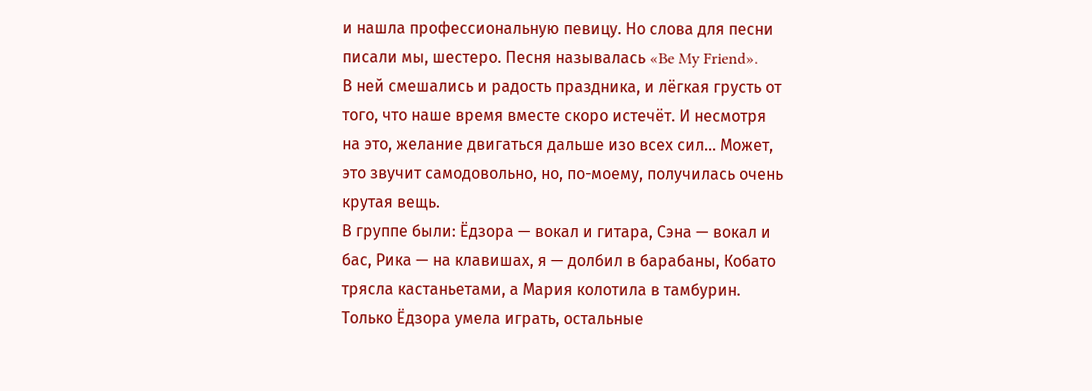и нашла профессиональную певицу. Но слова для песни писали мы, шестеро. Песня называлась «Be My Friend».
В ней смешались и радость праздника, и лёгкая грусть от того, что наше время вместе скоро истечёт. И несмотря на это, желание двигаться дальше изо всех сил... Может, это звучит самодовольно, но, по-моему, получилась очень крутая вещь.
В группе были: Ёдзора — вокал и гитара, Сэна — вокал и бас, Рика — на клавишах, я — долбил в барабаны, Кобато трясла кастаньетами, а Мария колотила в тамбурин. Только Ёдзора умела играть, остальные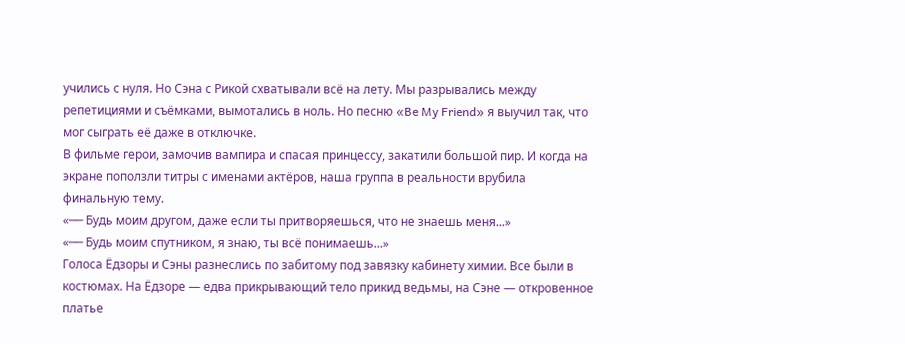учились с нуля. Но Сэна с Рикой схватывали всё на лету. Мы разрывались между репетициями и съёмками, вымотались в ноль. Но песню «Be My Friend» я выучил так, что мог сыграть её даже в отключке.
В фильме герои, замочив вампира и спасая принцессу, закатили большой пир. И когда на экране поползли титры с именами актёров, наша группа в реальности врубила финальную тему.
«── Будь моим другом, даже если ты притворяешься, что не знаешь меня...»
«── Будь моим спутником, я знаю, ты всё понимаешь...»
Голоса Ёдзоры и Сэны разнеслись по забитому под завязку кабинету химии. Все были в костюмах. На Ёдзоре — едва прикрывающий тело прикид ведьмы, на Сэне — откровенное платье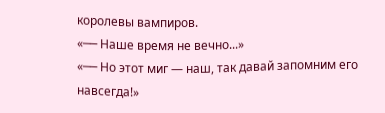королевы вампиров.
«── Наше время не вечно...»
«── Но этот миг — наш, так давай запомним его навсегда!»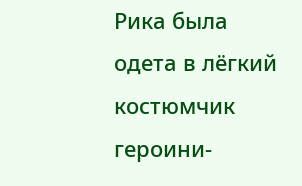Рика была одета в лёгкий костюмчик героини-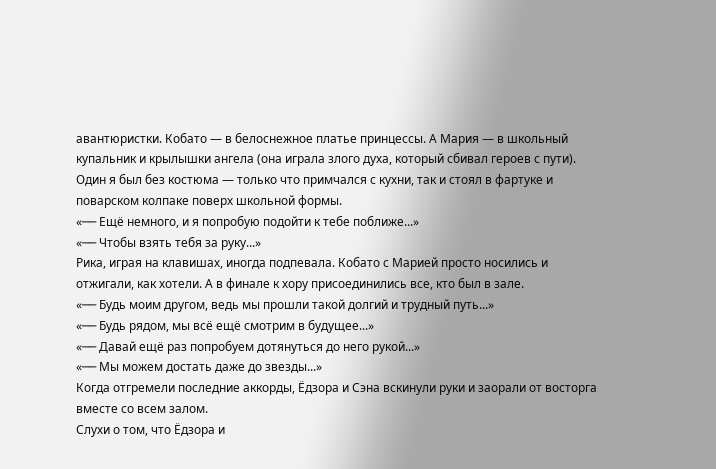авантюристки. Кобато — в белоснежное платье принцессы. А Мария — в школьный купальник и крылышки ангела (она играла злого духа, который сбивал героев с пути). Один я был без костюма — только что примчался с кухни, так и стоял в фартуке и поварском колпаке поверх школьной формы.
«── Ещё немного, и я попробую подойти к тебе поближе...»
«── Чтобы взять тебя за руку...»
Рика, играя на клавишах, иногда подпевала. Кобато с Марией просто носились и отжигали, как хотели. А в финале к хору присоединились все, кто был в зале.
«── Будь моим другом, ведь мы прошли такой долгий и трудный путь...»
«── Будь рядом, мы всё ещё смотрим в будущее...»
«── Давай ещё раз попробуем дотянуться до него рукой...»
«── Мы можем достать даже до звезды...»
Когда отгремели последние аккорды, Ёдзора и Сэна вскинули руки и заорали от восторга вместе со всем залом.
Слухи о том, что Ёдзора и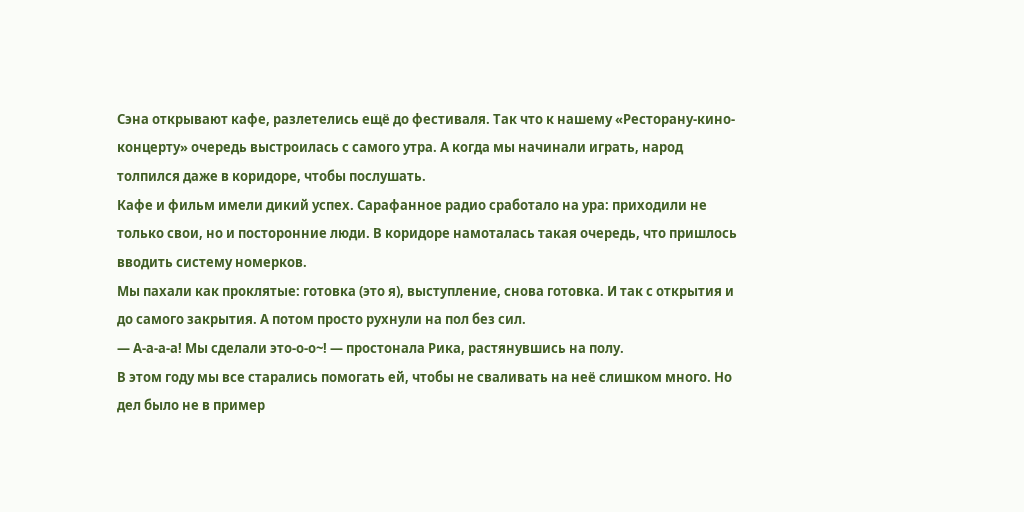Сэна открывают кафе, разлетелись ещё до фестиваля. Так что к нашему «Ресторану-кино-концерту» очередь выстроилась с самого утра. А когда мы начинали играть, народ толпился даже в коридоре, чтобы послушать.
Кафе и фильм имели дикий успех. Сарафанное радио сработало на ура: приходили не только свои, но и посторонние люди. В коридоре намоталась такая очередь, что пришлось вводить систему номерков.
Мы пахали как проклятые: готовка (это я), выступление, снова готовка. И так с открытия и до самого закрытия. А потом просто рухнули на пол без сил.
— А-а-а-а! Мы сделали это-о-о~! — простонала Рика, растянувшись на полу.
В этом году мы все старались помогать ей, чтобы не сваливать на неё слишком много. Но дел было не в пример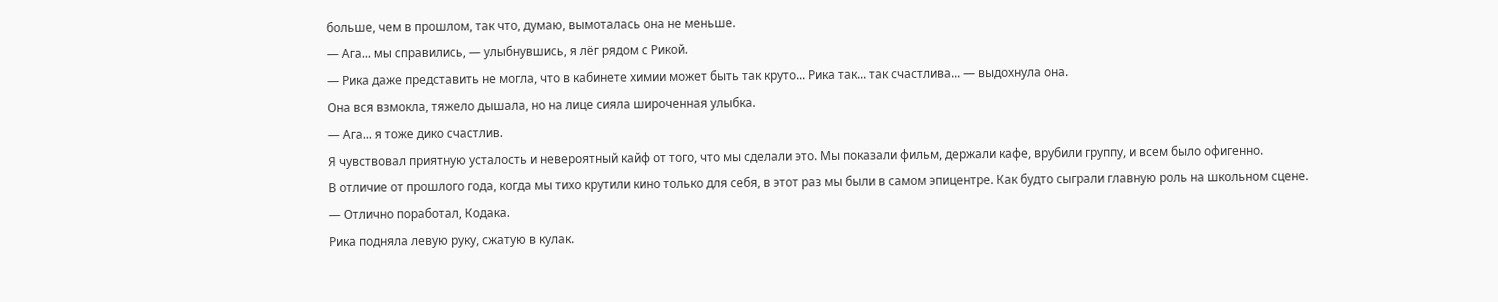больше, чем в прошлом, так что, думаю, вымоталась она не меньше.
— Ага... мы справились, — улыбнувшись, я лёг рядом с Рикой.
— Рика даже представить не могла, что в кабинете химии может быть так круто... Рика так... так счастлива... — выдохнула она.
Она вся взмокла, тяжело дышала, но на лице сияла широченная улыбка.
— Ага... я тоже дико счастлив.
Я чувствовал приятную усталость и невероятный кайф от того, что мы сделали это. Мы показали фильм, держали кафе, врубили группу, и всем было офигенно.
В отличие от прошлого года, когда мы тихо крутили кино только для себя, в этот раз мы были в самом эпицентре. Как будто сыграли главную роль на школьном сцене.
— Отлично поработал, Кодака.
Рика подняла левую руку, сжатую в кулак.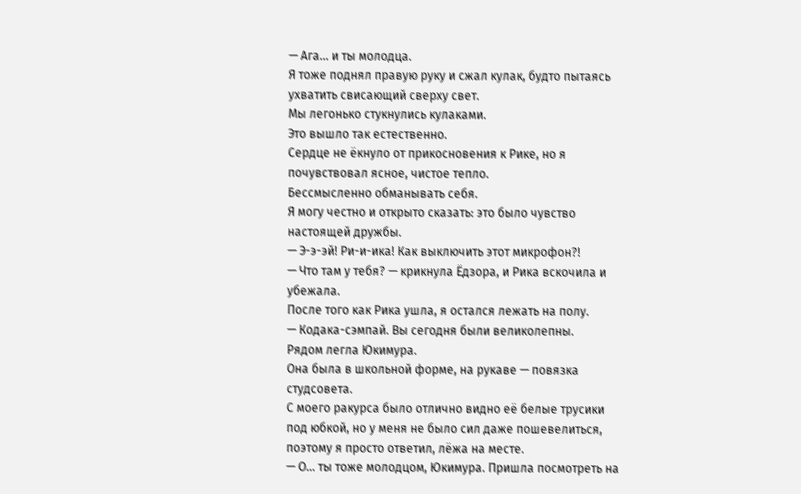— Ага... и ты молодца.
Я тоже поднял правую руку и сжал кулак, будто пытаясь ухватить свисающий сверху свет.
Мы легонько стукнулись кулаками.
Это вышло так естественно.
Сердце не ёкнуло от прикосновения к Рике, но я почувствовал ясное, чистое тепло.
Бессмысленно обманывать себя.
Я могу честно и открыто сказать: это было чувство настоящей дружбы.
— Э-э-эй! Ри-и-ика! Как выключить этот микрофон?!
— Что там у тебя? — крикнула Ёдзора, и Рика вскочила и убежала.
После того как Рика ушла, я остался лежать на полу.
— Кодака-сэмпай. Вы сегодня были великолепны.
Рядом легла Юкимура.
Она была в школьной форме, на рукаве — повязка студсовета.
С моего ракурса было отлично видно её белые трусики под юбкой, но у меня не было сил даже пошевелиться, поэтому я просто ответил, лёжа на месте.
— О... ты тоже молодцом, Юкимура. Пришла посмотреть на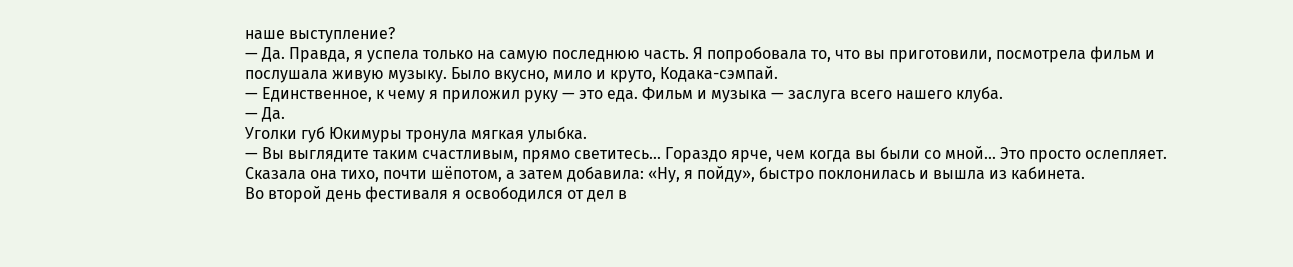наше выступление?
— Да. Правда, я успела только на самую последнюю часть. Я попробовала то, что вы приготовили, посмотрела фильм и послушала живую музыку. Было вкусно, мило и круто, Кодака-сэмпай.
— Единственное, к чему я приложил руку — это еда. Фильм и музыка — заслуга всего нашего клуба.
— Да.
Уголки губ Юкимуры тронула мягкая улыбка.
— Вы выглядите таким счастливым, прямо светитесь... Гораздо ярче, чем когда вы были со мной... Это просто ослепляет.
Сказала она тихо, почти шёпотом, а затем добавила: «Ну, я пойду», быстро поклонилась и вышла из кабинета.
Во второй день фестиваля я освободился от дел в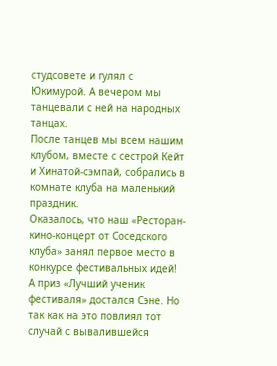студсовете и гулял с Юкимурой. А вечером мы танцевали с ней на народных танцах.
После танцев мы всем нашим клубом, вместе с сестрой Кейт и Хинатой-сэмпай, собрались в комнате клуба на маленький праздник.
Оказалось, что наш «Ресторан-кино-концерт от Соседского клуба» занял первое место в конкурсе фестивальных идей!
А приз «Лучший ученик фестиваля» достался Сэне. Но так как на это повлиял тот случай с вывалившейся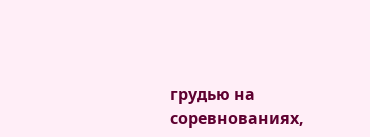грудью на соревнованиях,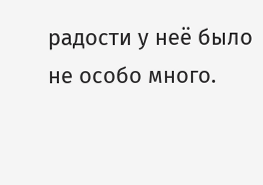радости у неё было не особо много.